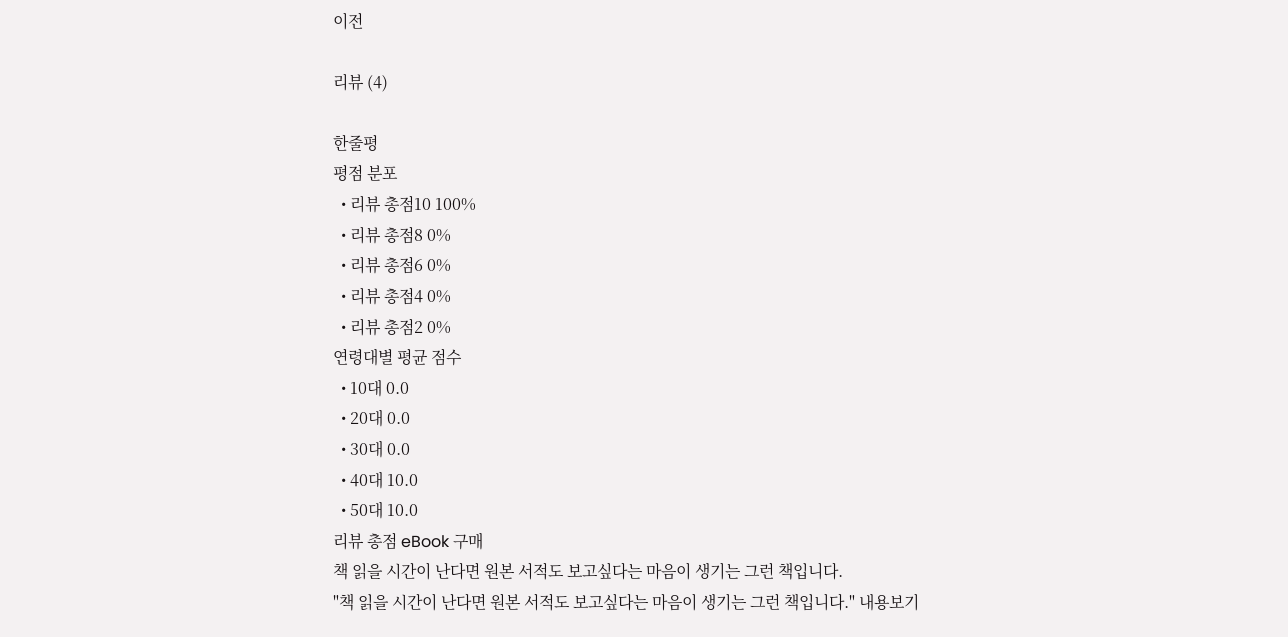이전

리뷰 (4)

한줄평
평점 분포
  • 리뷰 총점10 100%
  • 리뷰 총점8 0%
  • 리뷰 총점6 0%
  • 리뷰 총점4 0%
  • 리뷰 총점2 0%
연령대별 평균 점수
  • 10대 0.0
  • 20대 0.0
  • 30대 0.0
  • 40대 10.0
  • 50대 10.0
리뷰 총점 eBook 구매
책 읽을 시간이 난다면 원본 서적도 보고싶다는 마음이 생기는 그런 책입니다.
"책 읽을 시간이 난다면 원본 서적도 보고싶다는 마음이 생기는 그런 책입니다." 내용보기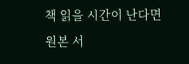책 읽을 시간이 난다면 원본 서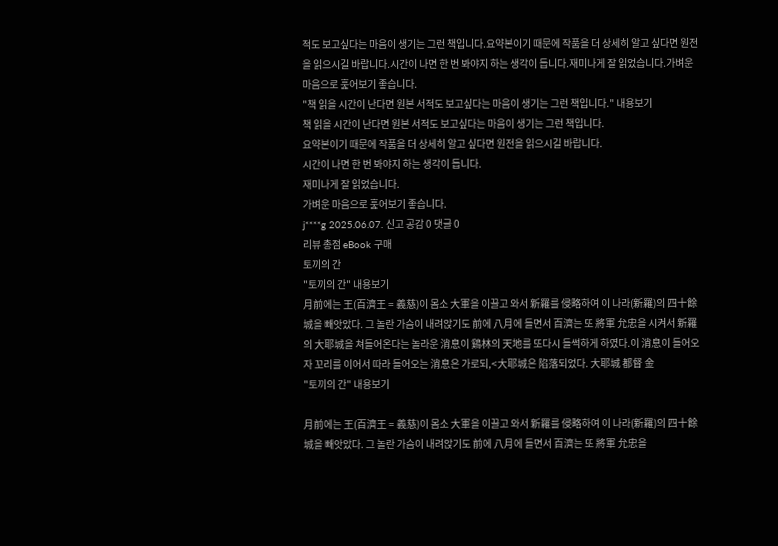적도 보고싶다는 마음이 생기는 그런 책입니다.요약본이기 때문에 작품을 더 상세히 알고 싶다면 원전을 읽으시길 바랍니다.시간이 나면 한 번 봐야지 하는 생각이 듭니다.재미나게 잘 읽었습니다.가벼운 마음으로 훑어보기 좋습니다.
"책 읽을 시간이 난다면 원본 서적도 보고싶다는 마음이 생기는 그런 책입니다." 내용보기
책 읽을 시간이 난다면 원본 서적도 보고싶다는 마음이 생기는 그런 책입니다.
요약본이기 때문에 작품을 더 상세히 알고 싶다면 원전을 읽으시길 바랍니다.
시간이 나면 한 번 봐야지 하는 생각이 듭니다.
재미나게 잘 읽었습니다.
가벼운 마음으로 훑어보기 좋습니다.
j****g 2025.06.07. 신고 공감 0 댓글 0
리뷰 총점 eBook 구매
토끼의 간
"토끼의 간" 내용보기
月前에는 王(百濟王 = 義慈)이 몸소 大軍을 이끌고 와서 新羅를 侵略하여 이 나라(新羅)의 四十餘 城을 빼앗았다. 그 놀란 가슴이 내려앉기도 前에 八月에 들면서 百濟는 또 將軍 允忠을 시켜서 新羅의 大耶城을 쳐들어온다는 놀라운 消息이 鷄林의 天地를 또다시 들썩하게 하였다.이 消息이 들어오자 꼬리를 이어서 따라 들어오는 消息은 가로되,<大耶城은 陷落되었다. 大耶城 都督 金
"토끼의 간" 내용보기

月前에는 王(百濟王 = 義慈)이 몸소 大軍을 이끌고 와서 新羅를 侵略하여 이 나라(新羅)의 四十餘 城을 빼앗았다. 그 놀란 가슴이 내려앉기도 前에 八月에 들면서 百濟는 또 將軍 允忠을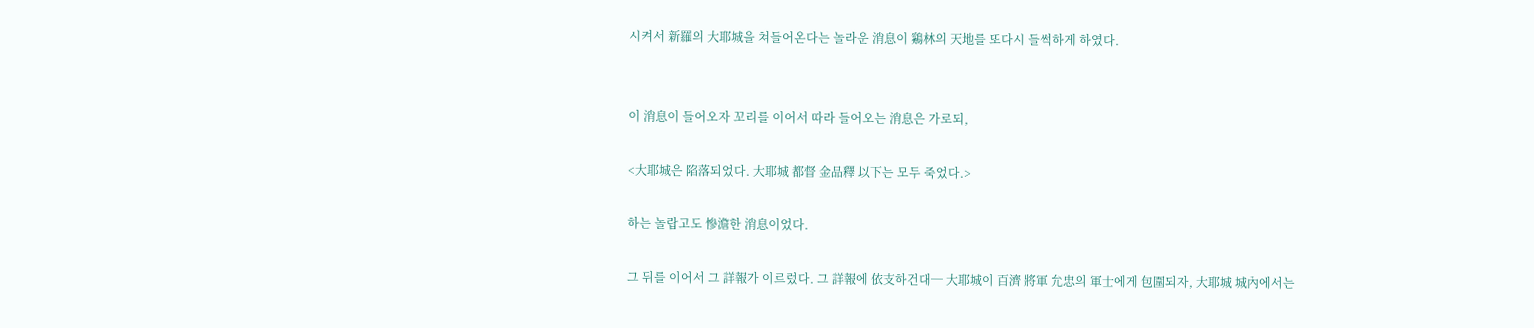시켜서 新羅의 大耶城을 쳐들어온다는 놀라운 消息이 鷄林의 天地를 또다시 들썩하게 하였다.


이 消息이 들어오자 꼬리를 이어서 따라 들어오는 消息은 가로되,

<大耶城은 陷落되었다. 大耶城 都督 金品釋 以下는 모두 죽었다.>

하는 놀랍고도 慘澹한 消息이었다.

그 뒤를 이어서 그 詳報가 이르렀다. 그 詳報에 依支하건대─ 大耶城이 百濟 將軍 允忠의 軍士에게 包圍되자, 大耶城 城內에서는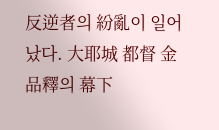反逆者의 紛亂이 일어났다. 大耶城 都督 金品釋의 幕下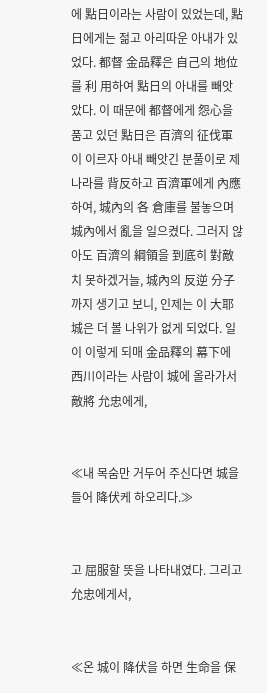에 點日이라는 사람이 있었는데, 點日에게는 젊고 아리따운 아내가 있었다. 都督 金品釋은 自己의 地位를 利 用하여 點日의 아내를 빼앗았다. 이 때문에 都督에게 怨心을 품고 있던 點日은 百濟의 征伐軍이 이르자 아내 빼앗긴 분풀이로 제나라를 背反하고 百濟軍에게 內應하여, 城內의 各 倉庫를 불놓으며 城內에서 亂을 일으켰다. 그러지 않아도 百濟의 綱領을 到底히 對敵치 못하겠거늘, 城內의 反逆 分子까지 생기고 보니, 인제는 이 大耶城은 더 볼 나위가 없게 되었다. 일이 이렇게 되매 金品釋의 幕下에 西川이라는 사람이 城에 올라가서 敵將 允忠에게,


≪내 목숨만 거두어 주신다면 城을 들어 降伏케 하오리다.≫


고 屈服할 뜻을 나타내였다. 그리고 允忠에게서,


≪온 城이 降伏을 하면 生命을 保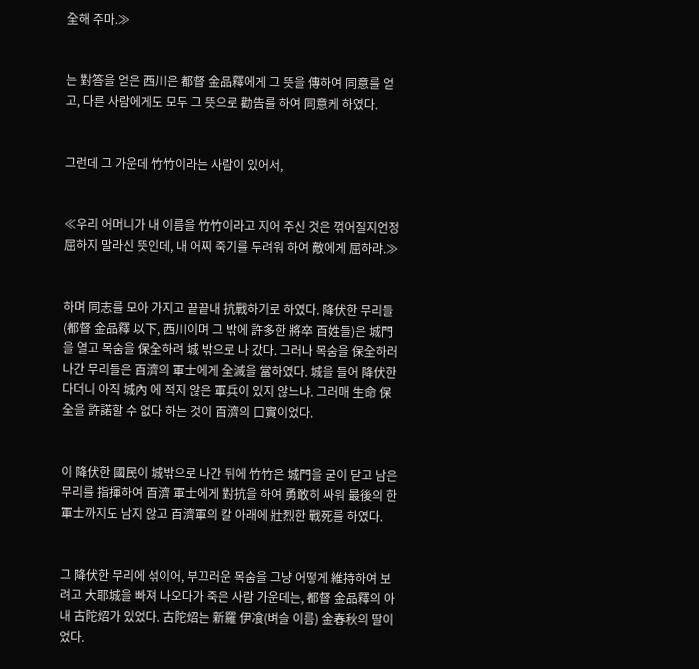全해 주마.≫


는 對答을 얻은 西川은 都督 金品釋에게 그 뜻을 傳하여 同意를 얻고, 다른 사람에게도 모두 그 뜻으로 勸告를 하여 同意케 하였다.


그런데 그 가운데 竹竹이라는 사람이 있어서,


≪우리 어머니가 내 이름을 竹竹이라고 지어 주신 것은 꺾어질지언정 屈하지 말라신 뜻인데, 내 어찌 죽기를 두려워 하여 敵에게 屈하랴.≫


하며 同志를 모아 가지고 끝끝내 抗戰하기로 하였다. 降伏한 무리들(都督 金品釋 以下, 西川이며 그 밖에 許多한 將卒 百姓들)은 城門을 열고 목숨을 保全하려 城 밖으로 나 갔다. 그러나 목숨을 保全하러 나간 무리들은 百濟의 軍士에게 全滅을 當하였다. 城을 들어 降伏한다더니 아직 城內 에 적지 않은 軍兵이 있지 않느냐. 그러매 生命 保全을 許諾할 수 없다 하는 것이 百濟의 口實이었다.


이 降伏한 國民이 城밖으로 나간 뒤에 竹竹은 城門을 굳이 닫고 남은 무리를 指揮하여 百濟 軍士에게 對抗을 하여 勇敢히 싸워 最後의 한 軍士까지도 남지 않고 百濟軍의 칼 아래에 壯烈한 戰死를 하였다.


그 降伏한 무리에 섞이어, 부끄러운 목숨을 그냥 어떻게 維持하여 보려고 大耶城을 빠져 나오다가 죽은 사람 가운데는, 都督 金品釋의 아내 古陀炤가 있었다. 古陀炤는 新羅 伊飡(벼슬 이름) 金春秋의 딸이었다.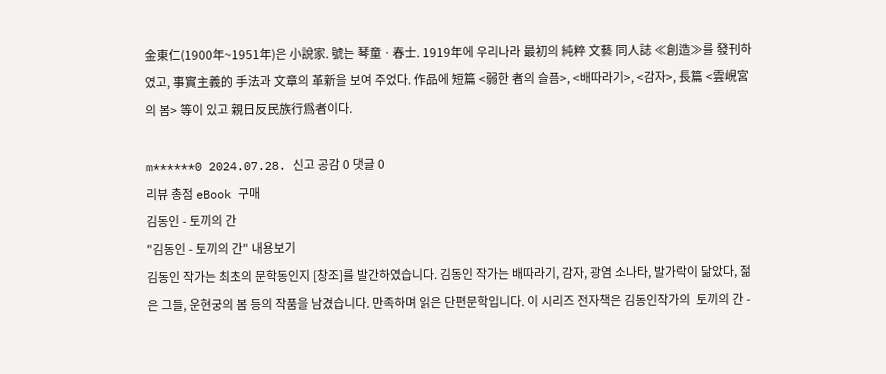金東仁(1900年~1951年)은 小說家. 號는 琴童ㆍ春士. 1919年에 우리나라 最初의 純粹 文藝 同人誌 ≪創造≫를 發刊하였고, 事實主義的 手法과 文章의 革新을 보여 주었다. 作品에 短篇 <弱한 者의 슬픔>, <배따라기>, <감자>, 長篇 <雲峴宮의 봄> 等이 있고 親日反民族行爲者이다.

m******0 2024.07.28. 신고 공감 0 댓글 0
리뷰 총점 eBook 구매
김동인 - 토끼의 간
"김동인 - 토끼의 간" 내용보기
김동인 작가는 최초의 문학동인지 [창조]를 발간하였습니다. 김동인 작가는 배따라기, 감자, 광염 소나타, 발가락이 닮았다, 젊은 그들, 운현궁의 봄 등의 작품을 남겼습니다. 만족하며 읽은 단편문학입니다. 이 시리즈 전자책은 김동인작가의  토끼의 간 -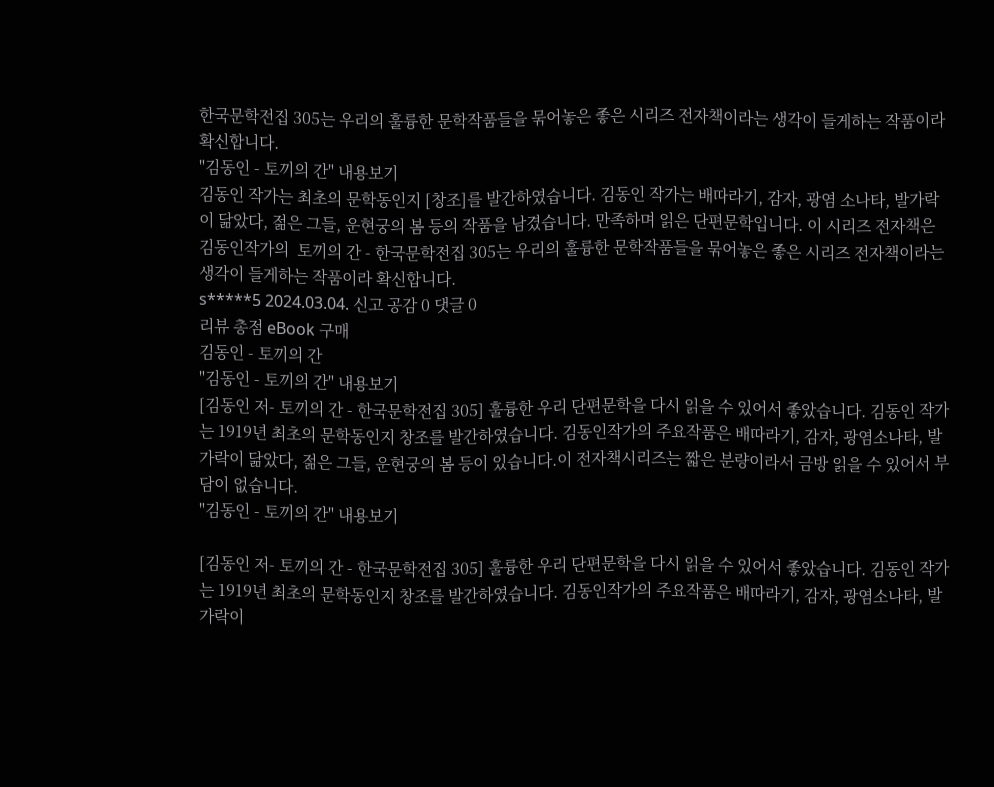한국문학전집 305는 우리의 훌륭한 문학작품들을 묶어놓은 좋은 시리즈 전자책이라는 생각이 들게하는 작품이라 확신합니다.
"김동인 - 토끼의 간" 내용보기
김동인 작가는 최초의 문학동인지 [창조]를 발간하였습니다. 김동인 작가는 배따라기, 감자, 광염 소나타, 발가락이 닮았다, 젊은 그들, 운현궁의 봄 등의 작품을 남겼습니다. 만족하며 읽은 단편문학입니다. 이 시리즈 전자책은 김동인작가의  토끼의 간 - 한국문학전집 305는 우리의 훌륭한 문학작품들을 묶어놓은 좋은 시리즈 전자책이라는 생각이 들게하는 작품이라 확신합니다.
s*****5 2024.03.04. 신고 공감 0 댓글 0
리뷰 총점 eBook 구매
김동인 - 토끼의 간
"김동인 - 토끼의 간" 내용보기
[김동인 저- 토끼의 간 - 한국문학전집 305] 훌륭한 우리 단편문학을 다시 읽을 수 있어서 좋았습니다. 김동인 작가는 1919년 최초의 문학동인지 창조를 발간하였습니다. 김동인작가의 주요작품은 배따라기, 감자, 광염소나타, 발가락이 닮았다, 젊은 그들, 운현궁의 봄 등이 있습니다.이 전자책시리즈는 짧은 분량이라서 금방 읽을 수 있어서 부담이 없습니다.
"김동인 - 토끼의 간" 내용보기

[김동인 저- 토끼의 간 - 한국문학전집 305] 훌륭한 우리 단편문학을 다시 읽을 수 있어서 좋았습니다. 김동인 작가는 1919년 최초의 문학동인지 창조를 발간하였습니다. 김동인작가의 주요작품은 배따라기, 감자, 광염소나타, 발가락이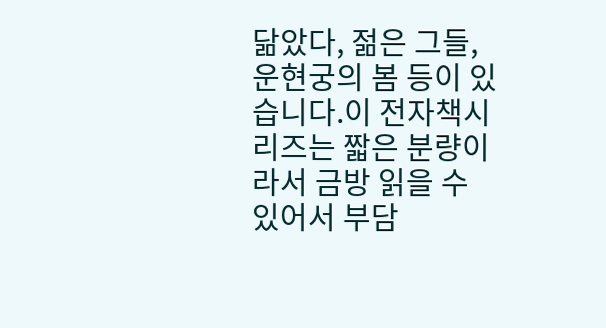닮았다, 젊은 그들, 운현궁의 봄 등이 있습니다.이 전자책시리즈는 짧은 분량이라서 금방 읽을 수 있어서 부담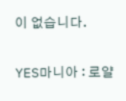이 없습니다.

YES마니아 : 로얄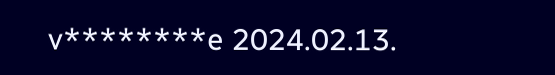v********e 2024.02.13.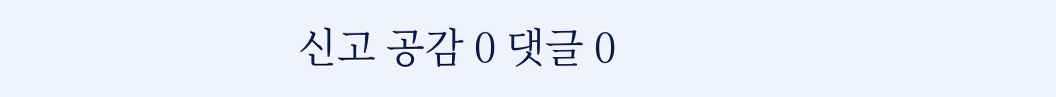신고 공감 0 댓글 0